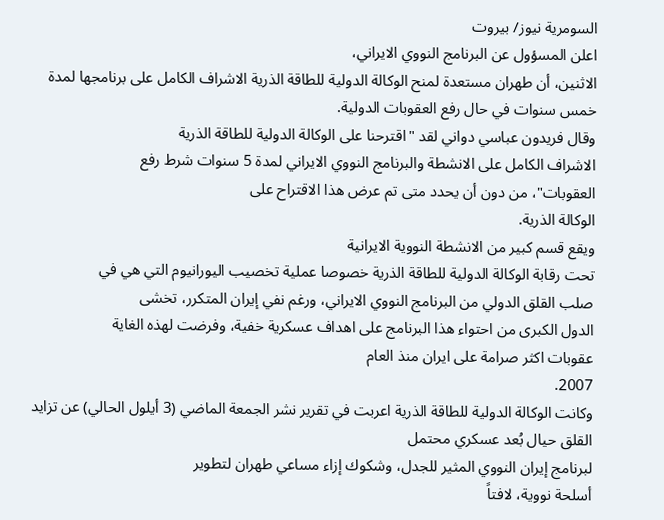السومرية نيوز/ بيروت
اعلن المسؤول عن البرنامج النووي الايراني،
الاثنين، أن طهران مستعدة لمنح الوكالة الدولية للطاقة الذرية الاشراف الكامل على برنامجها لمدة خمس سنوات في حال رفع العقوبات الدولية.
وقال فريدون عباسي دواني لقد "اقترحنا على الوكالة الدولية للطاقة الذرية
الاشراف الكامل على الانشطة والبرنامج النووي الايراني لمدة 5 سنوات شرط رفع
العقوبات"، من دون أن يحدد متى تم عرض هذا الاقتراح على
الوكالة الذرية.
ويقع قسم كبير من الانشطة النووية الايرانية
تحت رقابة الوكالة الدولية للطاقة الذرية خصوصا عملية تخصيب اليورانيوم التي هي في
صلب القلق الدولي من البرنامج النووي الايراني، ورغم نفي إيران المتكرر، تخشى
الدول الكبرى من احتواء هذا البرنامج على اهداف عسكرية خفية، وفرضت لهذه الغاية
عقوبات اكثر صرامة على ايران منذ العام
2007.
وكانت الوكالة الدولية للطاقة الذرية اعربت في تقرير نشر الجمعة الماضي (3 أيلول الحالي) عن تزايد القلق حيال بُعد عسكري محتمل
لبرنامج إيران النووي المثير للجدل، وشكوك إزاء مساعي طهران لتطوير
أسلحة نووية، لافتاً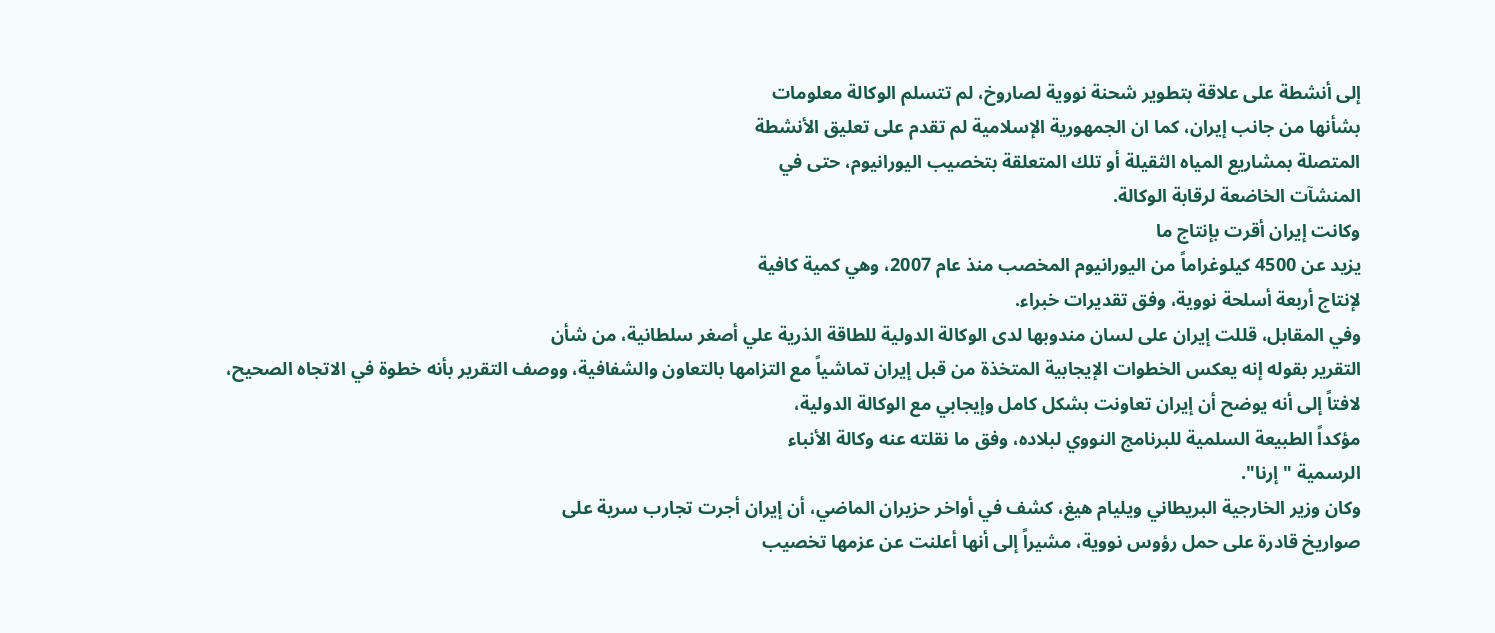إلى أنشطة على علاقة بتطوير شحنة نووية لصاروخ، لم تتسلم الوكالة معلومات
بشأنها من جانب إيران، كما ان الجمهورية الإسلامية لم تقدم على تعليق الأنشطة
المتصلة بمشاريع المياه الثقيلة أو تلك المتعلقة بتخصيب اليورانيوم، حتى في
المنشآت الخاضعة لرقابة الوكالة.
وكانت إيران أقرت بإنتاج ما
يزيد عن 4500 كيلوغراماً من اليورانيوم المخصب منذ عام 2007، وهي كمية كافية
لإنتاج أربعة أسلحة نووية، وفق تقديرات خبراء.
وفي المقابل، قللت إيران على لسان مندوبها لدى الوكالة الدولية للطاقة الذرية علي أصغر سلطانية، من شأن
التقرير بقوله إنه يعكس الخطوات الإيجابية المتخذة من قبل إيران تماشياً مع التزامها بالتعاون والشفافية، ووصف التقرير بأنه خطوة في الاتجاه الصحيح،
لافتاً إلى أنه يوضح أن إيران تعاونت بشكل كامل وإيجابي مع الوكالة الدولية،
مؤكداً الطبيعة السلمية للبرنامج النووي لبلاده، وفق ما نقلته عنه وكالة الأنباء
الرسمية "إرنا".
وكان وزير الخارجية البريطاني ويليام هيغ، كشف في أواخر حزيران الماضي، أن إيران أجرت تجارب سرية على
صواريخ قادرة على حمل رؤوس نووية، مشيراً إلى أنها أعلنت عن عزمها تخصيب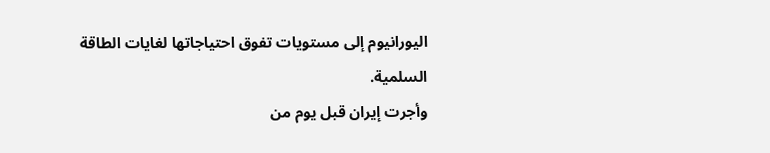اليورانيوم إلى مستويات تفوق احتياجاتها لغايات الطاقة السلمية.
وأجرت إيران قبل يوم من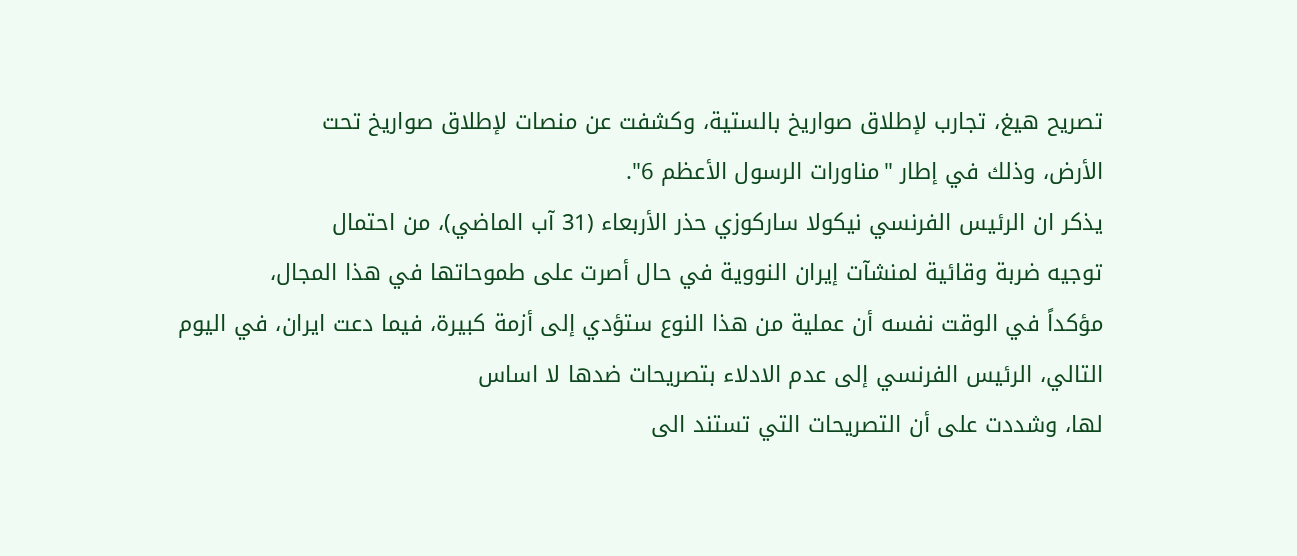تصريح هيغ، تجارب لإطلاق صواريخ بالستية، وكشفت عن منصات لإطلاق صواريخ تحت
الأرض، وذلك في إطار "مناورات الرسول الأعظم 6".
يذكر ان الرئيس الفرنسي نيكولا ساركوزي حذر الأربعاء (31 آب الماضي)، من احتمال
توجيه ضربة وقائية لمنشآت إيران النووية في حال أصرت على طموحاتها في هذا المجال،
مؤكداً في الوقت نفسه أن عملية من هذا النوع ستؤدي إلى أزمة كبيرة، فيما دعت ايران، في اليوم التالي، الرئيس الفرنسي إلى عدم الادلاء بتصريحات ضدها لا اساس
لها، وشددت على أن التصريحات التي تستند الى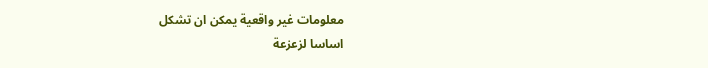معلومات غير واقعية يمكن ان تشكل
اساسا لزعزعة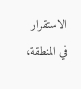الاستقرار في المنطقة،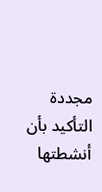مجددة التأكيد بأن أنشطتها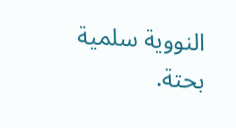النووية سلمية
بحتة.